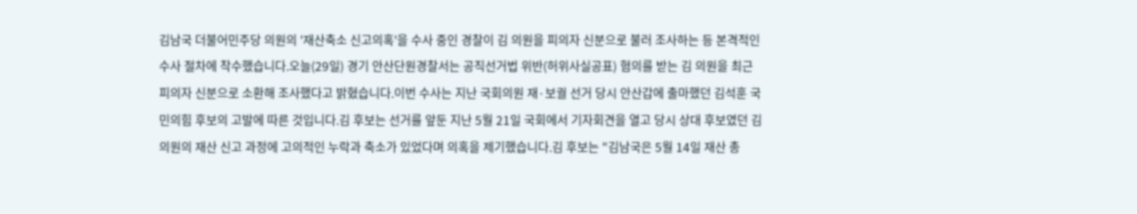김남국 더불어민주당 의원의 '재산축소 신고의혹'을 수사 중인 경찰이 김 의원을 피의자 신분으로 불러 조사하는 등 본격적인 수사 절차에 착수했습니다.오늘(29일) 경기 안산단원경찰서는 공직선거법 위반(허위사실공표) 혐의를 받는 김 의원을 최근 피의자 신분으로 소환해 조사했다고 밝혔습니다.이번 수사는 지난 국회의원 재·보궐 선거 당시 안산갑에 출마했던 김석훈 국민의힘 후보의 고발에 따른 것입니다.김 후보는 선거를 앞둔 지난 5월 21일 국회에서 기자회견을 열고 당시 상대 후보였던 김 의원의 재산 신고 과정에 고의적인 누락과 축소가 있었다며 의혹을 제기했습니다.김 후보는 "김남국은 5월 14일 재산 총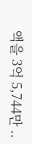액을 3억 5,744만 ..